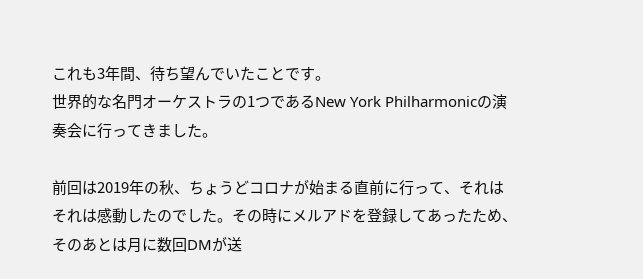これも3年間、待ち望んでいたことです。
世界的な名門オーケストラの1つであるNew York Philharmonicの演奏会に行ってきました。

前回は2019年の秋、ちょうどコロナが始まる直前に行って、それはそれは感動したのでした。その時にメルアドを登録してあったため、そのあとは月に数回DMが送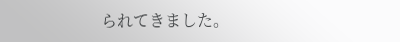られてきました。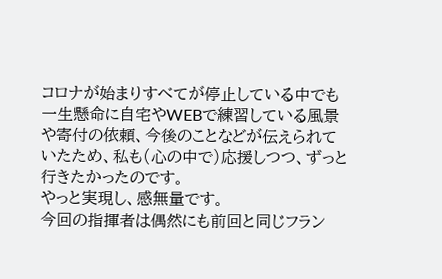コロナが始まりすべてが停止している中でも一生懸命に自宅やWEBで練習している風景や寄付の依頼、今後のことなどが伝えられていたため、私も(心の中で)応援しつつ、ずっと行きたかったのです。
やっと実現し、感無量です。
今回の指揮者は偶然にも前回と同じフラン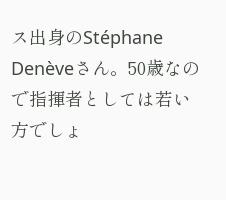ス出身のStéphane Denèveさん。50歳なので指揮者としては若い方でしょ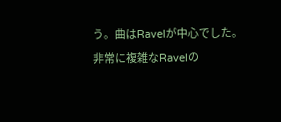う。曲はRavelが中心でした。
非常に複雑なRavelの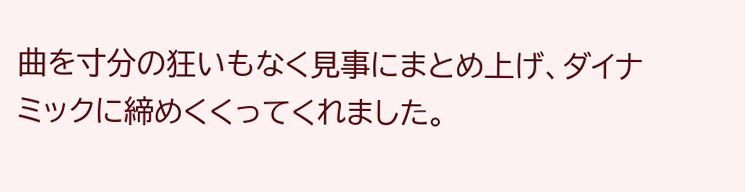曲を寸分の狂いもなく見事にまとめ上げ、ダイナミックに締めくくってくれました。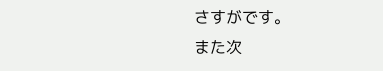さすがです。
また次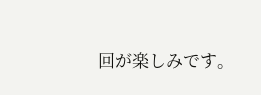回が楽しみです。